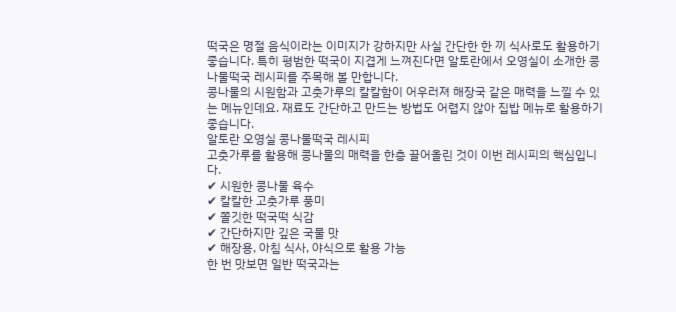떡국은 명절 음식이라는 이미지가 강하지만 사실 간단한 한 끼 식사로도 활용하기 좋습니다. 특히 평범한 떡국이 지겹게 느껴진다면 알토란에서 오영실이 소개한 콩나물떡국 레시피를 주목해 볼 만합니다.
콩나물의 시원함과 고춧가루의 칼칼함이 어우러져 해장국 같은 매력을 느낄 수 있는 메뉴인데요. 재료도 간단하고 만드는 방법도 어렵지 않아 집밥 메뉴로 활용하기 좋습니다.
알토란 오영실 콩나물떡국 레시피
고춧가루를 활용해 콩나물의 매력을 한층 끌어올린 것이 이번 레시피의 핵심입니다.
✔ 시원한 콩나물 육수
✔ 칼칼한 고춧가루 풍미
✔ 쫄깃한 떡국떡 식감
✔ 간단하지만 깊은 국물 맛
✔ 해장용, 아침 식사, 야식으로 활용 가능
한 번 맛보면 일반 떡국과는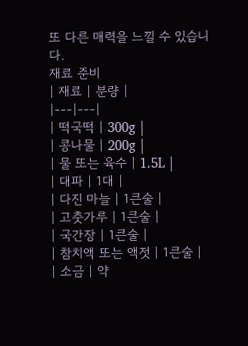또 다른 매력을 느낄 수 있습니다.
재료 준비
| 재료 | 분량 |
|---|---|
| 떡국떡 | 300g |
| 콩나물 | 200g |
| 물 또는 육수 | 1.5L |
| 대파 | 1대 |
| 다진 마늘 | 1큰술 |
| 고춧가루 | 1큰술 |
| 국간장 | 1큰술 |
| 참치액 또는 액젓 | 1큰술 |
| 소금 | 약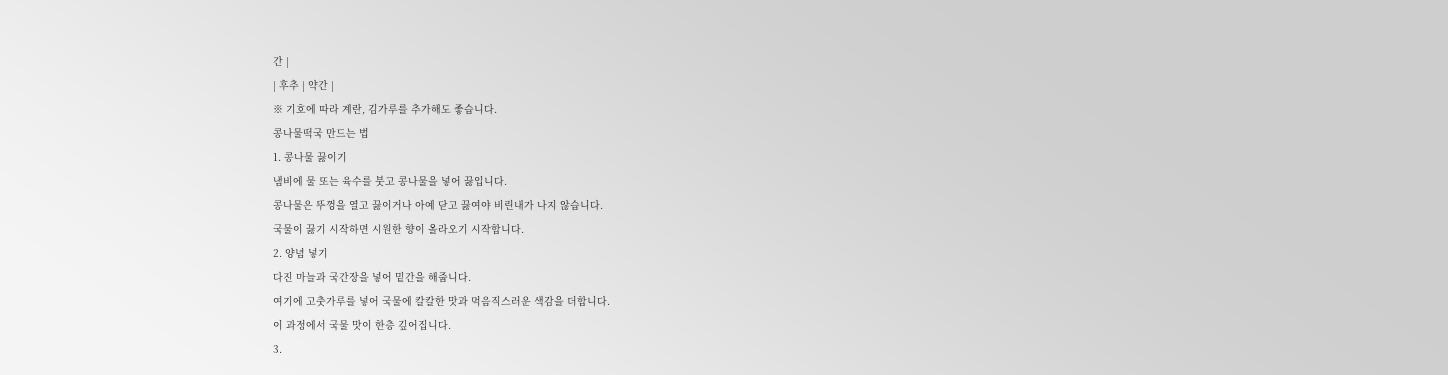간 |
| 후추 | 약간 |
※ 기호에 따라 계란, 김가루를 추가해도 좋습니다.
콩나물떡국 만드는 법
1. 콩나물 끓이기
냄비에 물 또는 육수를 붓고 콩나물을 넣어 끓입니다.
콩나물은 뚜껑을 열고 끓이거나 아예 닫고 끓여야 비린내가 나지 않습니다.
국물이 끓기 시작하면 시원한 향이 올라오기 시작합니다.
2. 양념 넣기
다진 마늘과 국간장을 넣어 밑간을 해줍니다.
여기에 고춧가루를 넣어 국물에 칼칼한 맛과 먹음직스러운 색감을 더합니다.
이 과정에서 국물 맛이 한층 깊어집니다.
3.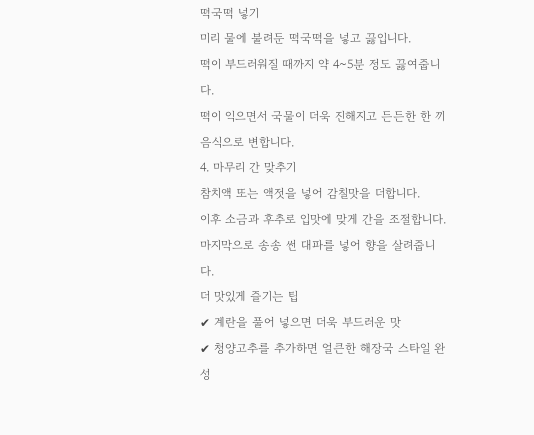떡국떡 넣기
미리 물에 불려둔 떡국떡을 넣고 끓입니다.
떡이 부드러워질 때까지 약 4~5분 정도 끓여줍니다.
떡이 익으면서 국물이 더욱 진해지고 든든한 한 끼 음식으로 변합니다.
4. 마무리 간 맞추기
참치액 또는 액젓을 넣어 감칠맛을 더합니다.
이후 소금과 후추로 입맛에 맞게 간을 조절합니다.
마지막으로 송송 썬 대파를 넣어 향을 살려줍니다.
더 맛있게 즐기는 팁
✔ 계란을 풀어 넣으면 더욱 부드러운 맛
✔ 청양고추를 추가하면 얼큰한 해장국 스타일 완성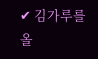✔ 김가루를 올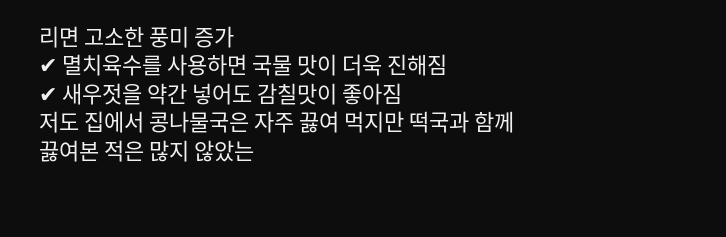리면 고소한 풍미 증가
✔ 멸치육수를 사용하면 국물 맛이 더욱 진해짐
✔ 새우젓을 약간 넣어도 감칠맛이 좋아짐
저도 집에서 콩나물국은 자주 끓여 먹지만 떡국과 함께 끓여본 적은 많지 않았는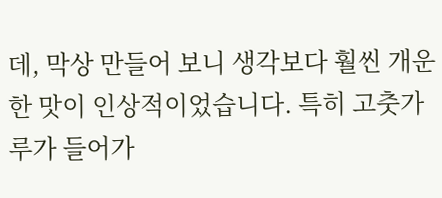데, 막상 만들어 보니 생각보다 훨씬 개운한 맛이 인상적이었습니다. 특히 고춧가루가 들어가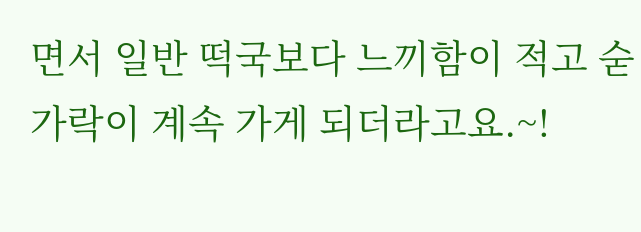면서 일반 떡국보다 느끼함이 적고 숟가락이 계속 가게 되더라고요.~!